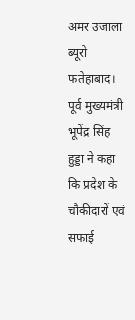अमर उजाला ब्यूरो
फतेहाबाद।
पूर्व मुख्यमंत्री भूपेंद्र सिंह हुड्डा ने कहा कि प्रदेश के चौकीदारों एवं सफाई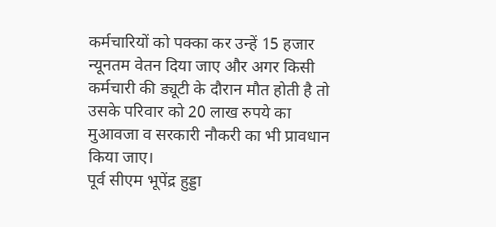कर्मचारियों को पक्का कर उन्हें 15 हजार न्यूनतम वेतन दिया जाए और अगर किसी कर्मचारी की ड्यूटी के दौरान मौत होती है तो उसके परिवार को 20 लाख रुपये का मुआवजा व सरकारी नौकरी का भी प्रावधान किया जाए।
पूर्व सीएम भूपेंद्र हुड्डा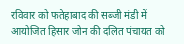रविवार को फतेहाबाद की सब्जी मंडी में आयोजित हिसार जोन की दलित पंचायत को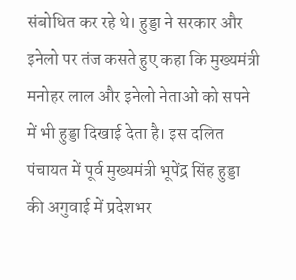संबोधित कर रहे थे। हुड्डा ने सरकार और इनेलो पर तंज कसते हुए कहा कि मुख्यमंत्री मनोहर लाल और इनेलो नेताओं को सपने में भी हुड्डा दिखाई देता है। इस दलित पंचायत में पूर्व मुख्यमंत्री भूपेंद्र सिंह हुड्डा की अगुवाई में प्रदेशभर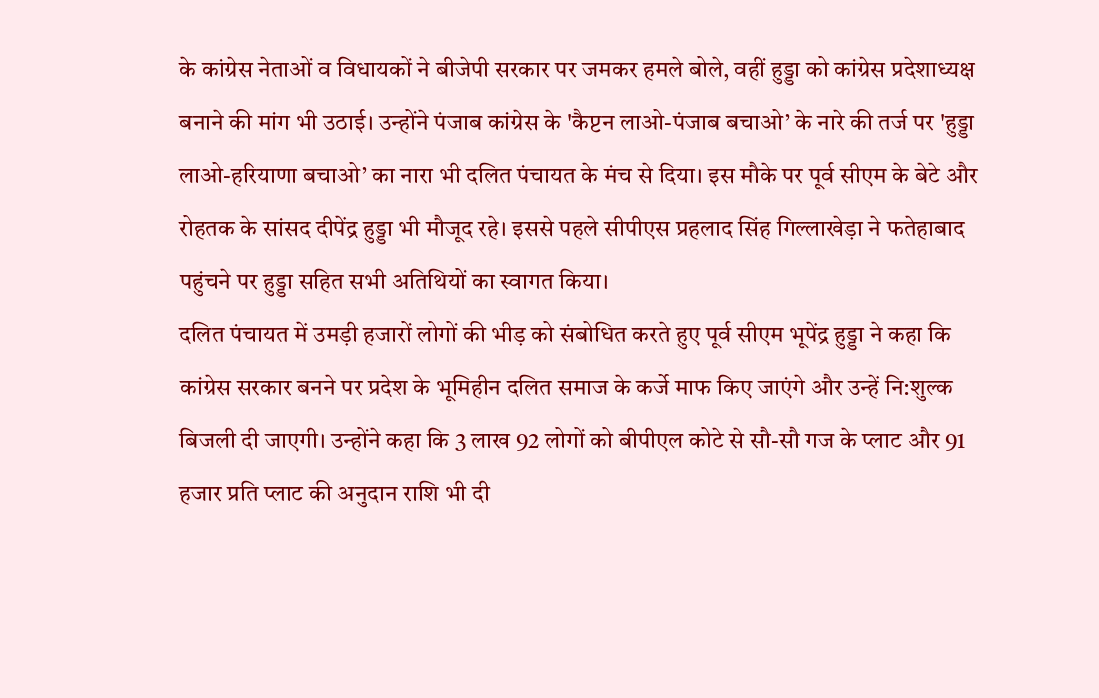के कांग्रेस नेताओं व विधायकों ने बीजेपी सरकार पर जमकर हमले बोले, वहीं हुड्डा को कांग्रेस प्रदेशाध्यक्ष बनाने की मांग भी उठाई। उन्होंने पंजाब कांग्रेस के 'कैप्टन लाओ-पंजाब बचाओ’ के नारे की तर्ज पर 'हुड्डा लाओ-हरियाणा बचाओ’ का नारा भी दलित पंचायत के मंच से दिया। इस मौके पर पूर्व सीएम के बेटे और रोहतक के सांसद दीपेंद्र हुड्डा भी मौजूद रहे। इससे पहले सीपीएस प्रहलाद सिंह गिल्लाखेड़ा ने फतेहाबाद पहुंचने पर हुड्डा सहित सभी अतिथियों का स्वागत किया।
दलित पंचायत में उमड़ी हजारों लोगों की भीड़ को संबोधित करते हुए पूर्व सीएम भूपेंद्र हुड्डा ने कहा कि कांग्रेस सरकार बनने पर प्रदेश के भूमिहीन दलित समाज के कर्जे माफ किए जाएंगे और उन्हें नि:शुल्क बिजली दी जाएगी। उन्होंने कहा कि 3 लाख 92 लोगों को बीपीएल कोटे से सौ-सौ गज के प्लाट और 91 हजार प्रति प्लाट की अनुदान राशि भी दी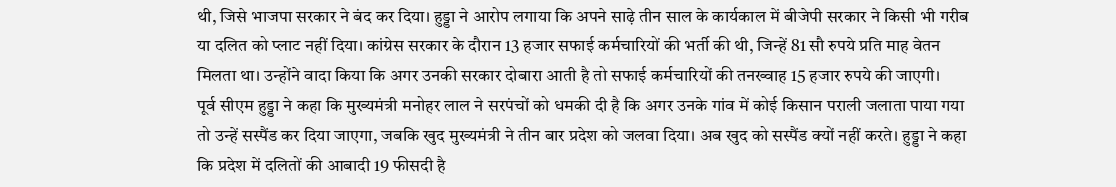थी, जिसे भाजपा सरकार ने बंद कर दिया। हुड्डा ने आरोप लगाया कि अपने साढ़े तीन साल के कार्यकाल में बीजेपी सरकार ने किसी भी गरीब या दलित को प्लाट नहीं दिया। कांग्रेस सरकार के दौरान 13 हजार सफाई कर्मचारियों की भर्ती की थी, जिन्हें 81 सौ रुपये प्रति माह वेतन मिलता था। उन्होंने वादा किया कि अगर उनकी सरकार दोबारा आती है तो सफाई कर्मचारियों की तनख्वाह 15 हजार रुपये की जाएगी।
पूर्व सीएम हुड्डा ने कहा कि मुख्यमंत्री मनोहर लाल ने सरपंचों को धमकी दी है कि अगर उनके गांव में कोई किसान पराली जलाता पाया गया तो उन्हें सस्पैंड कर दिया जाएगा, जबकि खुद मुख्यमंत्री ने तीन बार प्रदेश को जलवा दिया। अब खुद को सस्पैंड क्यों नहीं करते। हुड्डा ने कहा कि प्रदेश में दलितों की आबादी 19 फीसदी है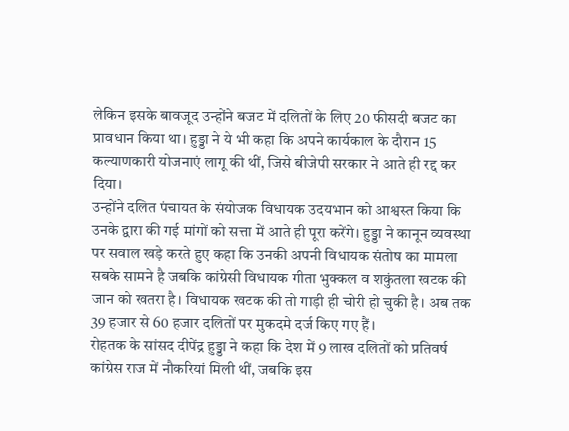लेकिन इसके बावजूद उन्होंने बजट में दलितों के लिए 20 फीसदी बजट का प्रावधान किया था। हुड्डा ने ये भी कहा कि अपने कार्यकाल के दौरान 15 कल्याणकारी योजनाएं लागू की थीं, जिसे बीजेपी सरकार ने आते ही रद्द कर दिया।
उन्होंने दलित पंचायत के संयोजक विधायक उदयभान को आश्वस्त किया कि उनके द्वारा की गई मांगों को सत्ता में आते ही पूरा करेंगे। हुड्डा ने कानून व्यवस्था पर सवाल खड़े करते हुए कहा कि उनकी अपनी विधायक संतोष का मामला सबके सामने है जबकि कांग्रेसी विधायक गीता भुक्कल व शकुंतला खटक की जान को खतरा है। विधायक खटक की तो गाड़ी ही चोरी हो चुकी है। अब तक 39 हजार से 60 हजार दलितों पर मुकदमे दर्ज किए गए हैं।
रोहतक के सांसद दीपेंद्र हुड्डा ने कहा कि देश में 9 लाख दलितों को प्रतिवर्ष कांग्रेस राज में नौकरियां मिली थीं, जबकि इस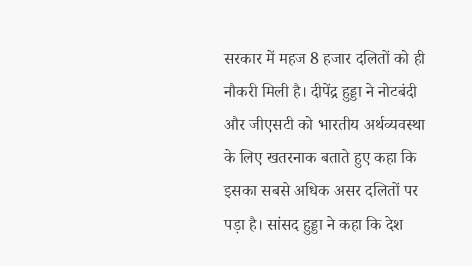सरकार में महज 8 हजार दलितों को ही नौकरी मिली है। दीपेंद्र हुड्डा ने नोटबंदी और जीएसटी को भारतीय अर्थव्यवस्था के लिए खतरनाक बताते हुए कहा कि इसका सबसे अधिक असर दलितों पर पड़ा है। सांसद हुड्डा ने कहा कि देश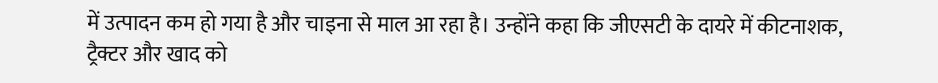में उत्पादन कम हो गया है और चाइना से माल आ रहा है। उन्होंने कहा कि जीएसटी के दायरे में कीटनाशक, ट्रैक्टर और खाद को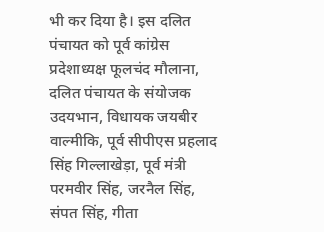भी कर दिया है। इस दलित पंचायत को पूर्व कांग्रेस प्रदेशाध्यक्ष फूलचंद मौलाना, दलित पंचायत के संयोजक उदयभान, विधायक जयबीर वाल्मीकि, पूर्व सीपीएस प्रहलाद सिंह गिल्लाखेड़ा, पूर्व मंत्री परमवीर सिंह, जरनैल सिंह, संपत सिंह, गीता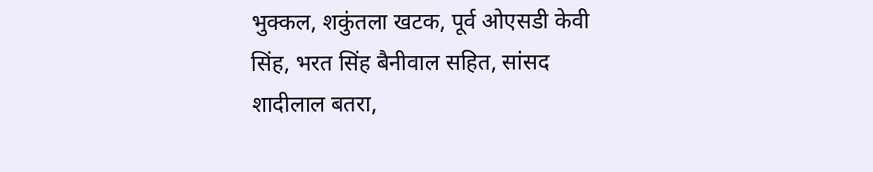भुक्कल, शकुंतला खटक, पूर्व ओएसडी केवी सिंह, भरत सिंह बैनीवाल सहित, सांसद शादीलाल बतरा,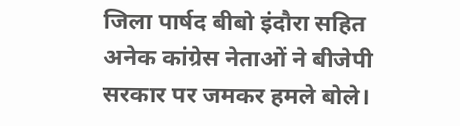जिला पार्षद बीबो इंदौरा सहित अनेक कांग्रेस नेताओं ने बीजेपी सरकार पर जमकर हमले बोले।